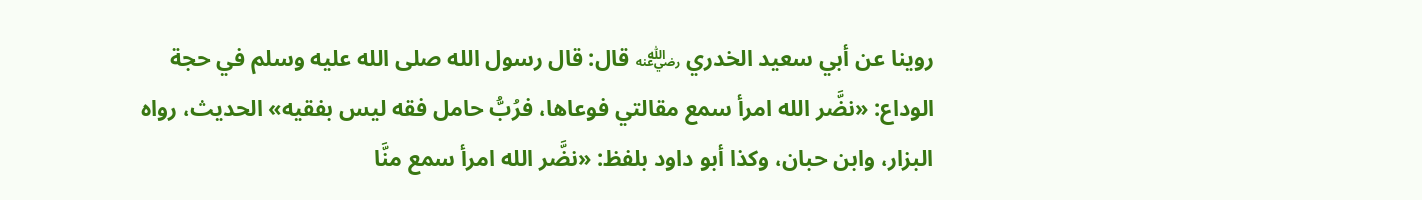روينا عن أبي سعيد الخدري ﵁ قال: قال رسول الله صلى الله عليه وسلم في حجة الوداع: «نضَّر الله امرأ سمع مقالتي فوعاها، فرُبُّ حامل فقه ليس بفقيه» الحديث، رواه البزار، وابن حبان، وكذا أبو داود بلفظ: «نضَّر الله امرأ سمع منَّا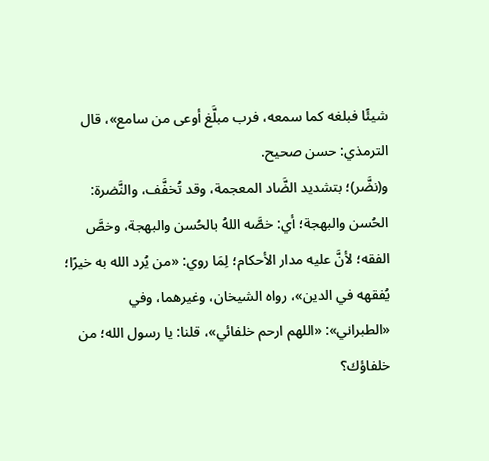شيئًا فبلغه كما سمعه، فرب مبلَّغ أوعى من سامع»، قال الترمذي: حسن صحيح.
و(نضَّر)؛ بتشديد الضَّاد المعجمة، وقد تُخفَّف، والنَّضرة: الحُسن والبهجة؛ أي: خصَّه اللهُ بالحُسن والبهجة، وخصَّ الفقه؛ لأنَّ عليه مدار الأحكام؛ لِمَا روي: «من يُرد الله به خيرًا؛ يُفقهه في الدين»، رواه الشيخان، وغيرهما، وفي «الطبراني»: «اللهم ارحم خلفائي»، قلنا: يا رسول الله؛ من خلفاؤك؟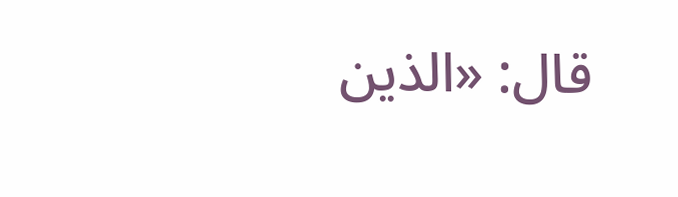قال: «الذين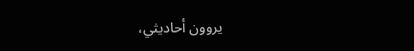يروون أحاديثي،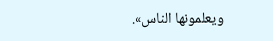ويعلمونها الناس».